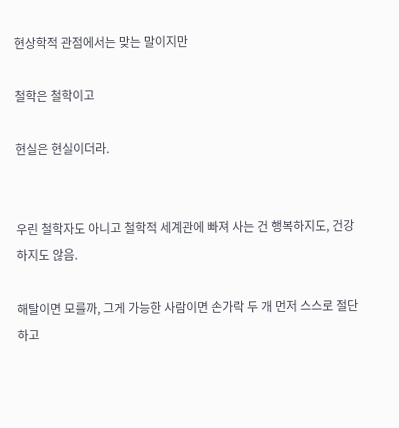현상학적 관점에서는 맞는 말이지만

철학은 철학이고

현실은 현실이더라.


우린 철학자도 아니고 철학적 세계관에 빠져 사는 건 행복하지도, 건강하지도 않음.

해탈이면 모를까, 그게 가능한 사람이면 손가락 두 개 먼저 스스로 절단하고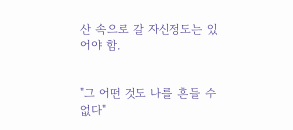산 속으로 갈 자신정도는 있어야 함.


"그 어떤 것도 나를 흔들 수 없다"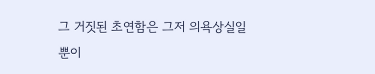그 거짓된 초연함은 그저 의욕상실일뿐이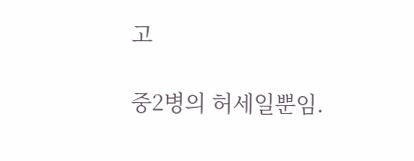고

중2병의 허세일뿐임.